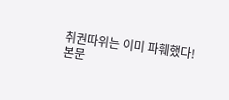취권따위는 이미 파훼했다!
본문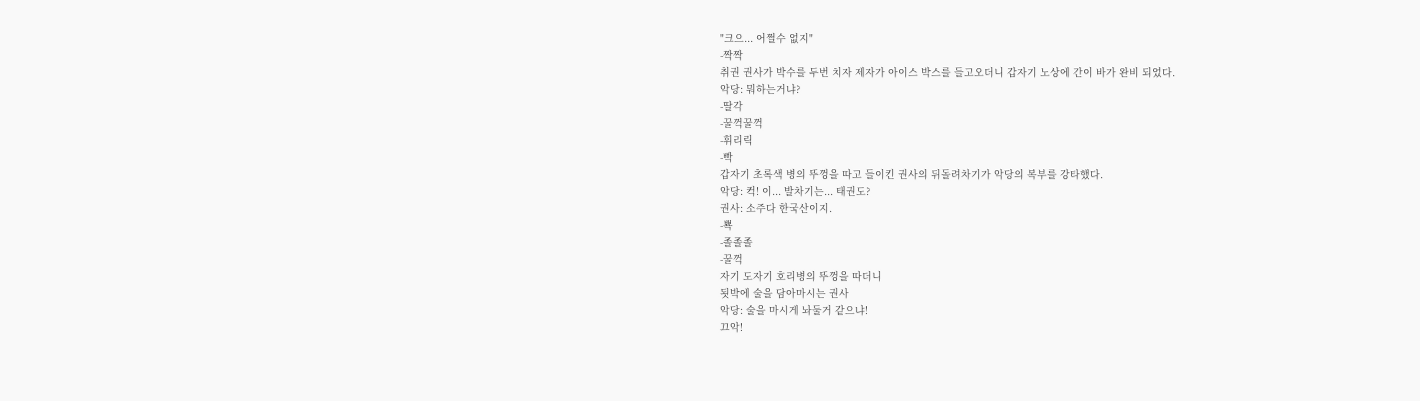"크으... 어쩔수 없지"
-짝짝
취권 권사가 박수를 두번 치자 제자가 아이스 박스를 들고오더니 갑자기 노상에 간이 바가 완비 되었다.
악당: 뭐하는거냐?
-딸각
-꿀꺽꿀꺽
-휘리릭
-빡
갑자기 초록색 병의 뚜껑을 따고 들이킨 권사의 뒤돌려차기가 악당의 복부를 강타했다.
악당: 컥! 이... 발차기는... 태권도?
권사: 소주다 한국산이지.
-뾱
-졸졸졸
-꿀꺽
자기 도자기 호리병의 뚜껑을 따더니
됫박에 술을 담아마시는 권사
악당: 술을 마시게 놔둘거 같으냐!
끄악!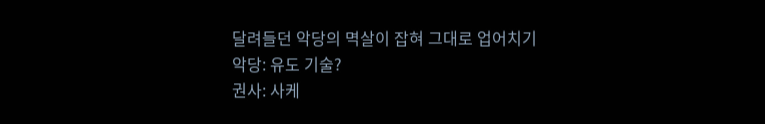달려들던 악당의 멱살이 잡혀 그대로 업어치기
악당: 유도 기술?
권사: 사케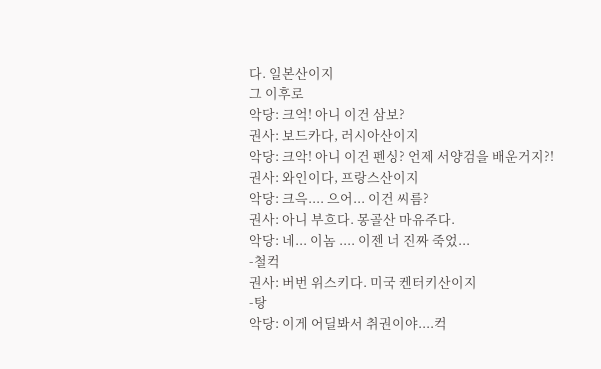다. 일본산이지
그 이후로
악당: 크억! 아니 이건 삼보?
권사: 보드카다, 러시아산이지
악당: 크악! 아니 이건 펜싱? 언제 서양검을 배운거지?!
권사: 와인이다, 프랑스산이지
악당: 크윽.... 으어... 이건 씨름?
권사: 아니 부흐다. 몽골산 마유주다.
악당: 네... 이놈 .... 이젠 너 진짜 죽었...
-철컥
권사: 버번 위스키다. 미국 켄터키산이지
-탕
악당: 이게 어딜봐서 취권이야....컥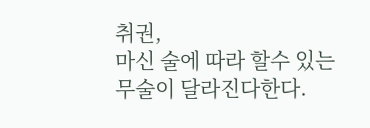취권,
마신 술에 따라 할수 있는 무술이 달라진다한다.